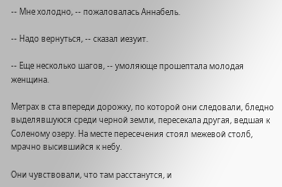-- Мне холодно, -- пожаловалась Аннабель.

-- Надо вернуться, -- сказал иезуит.

-- Еще несколько шагов, -- умоляюще прошептала молодая женщина.

Метрах в ста впереди дорожку, по которой они следовали, бледно выделявшуюся среди черной земли, пересекала другая, ведшая к Соленому озеру. На месте пересечения стоял межевой столб, мрачно высившийся к небу.

Они чувствовали, что там расстанутся, и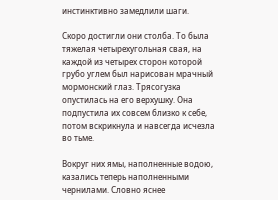инстинктивно замедлили шаги.

Скоро достигли они столба. То была тяжелая четырехугольная свая, на каждой из четырех сторон которой грубо углем был нарисован мрачный мормонский глаз. Трясогузка опустилась на его верхушку. Она подпустила их совсем близко к себе, потом вскрикнула и навсегда исчезла во тьме.

Вокруг них ямы, наполненные водою, казались теперь наполненными чернилами. Словно яснее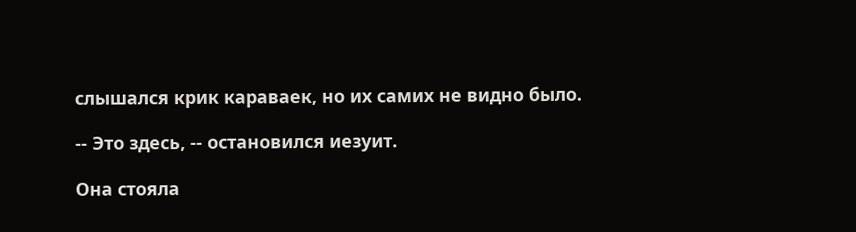слышался крик караваек, но их самих не видно было.

-- Это здесь, -- остановился иезуит.

Она стояла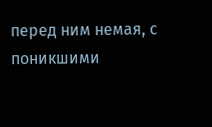перед ним немая, с поникшими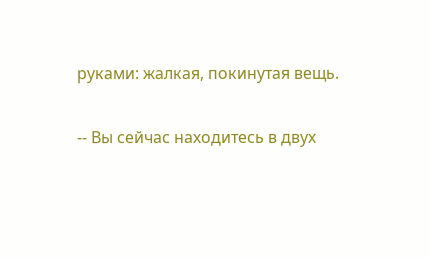руками: жалкая, покинутая вещь.

-- Вы сейчас находитесь в двух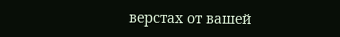верстах от вашей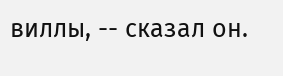виллы, -- сказал он.